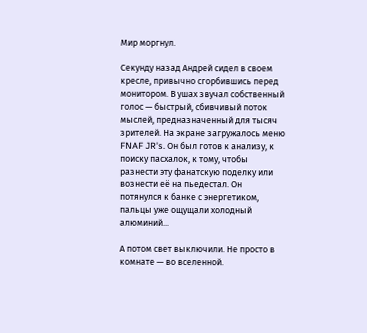Мир моргнул.

Секунду назад Андрей сидел в своем кресле, привычно сгорбившись перед монитором. В ушах звучал собственный голос — быстрый, сбивчивый поток мыслей, предназначенный для тысяч зрителей. На экране загружалось меню FNAF JR's. Он был готов к анализу, к поиску пасхалок, к тому, чтобы разнести эту фанатскую поделку или вознести её на пьедестал. Он потянулся к банке с энергетиком, пальцы уже ощущали холодный алюминий...

А потом свет выключили. Не просто в комнате — во вселенной.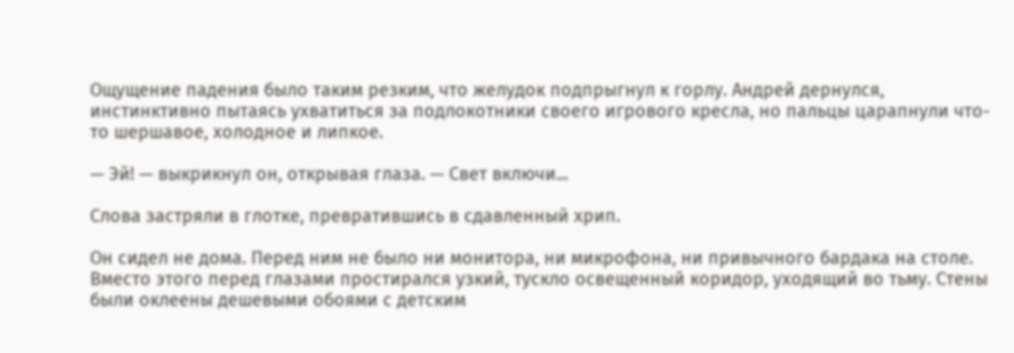Ощущение падения было таким резким, что желудок подпрыгнул к горлу. Андрей дернулся, инстинктивно пытаясь ухватиться за подлокотники своего игрового кресла, но пальцы царапнули что-то шершавое, холодное и липкое.

— Эй! — выкрикнул он, открывая глаза. — Свет включи...

Слова застряли в глотке, превратившись в сдавленный хрип.

Он сидел не дома. Перед ним не было ни монитора, ни микрофона, ни привычного бардака на столе. Вместо этого перед глазами простирался узкий, тускло освещенный коридор, уходящий во тьму. Стены были оклеены дешевыми обоями с детским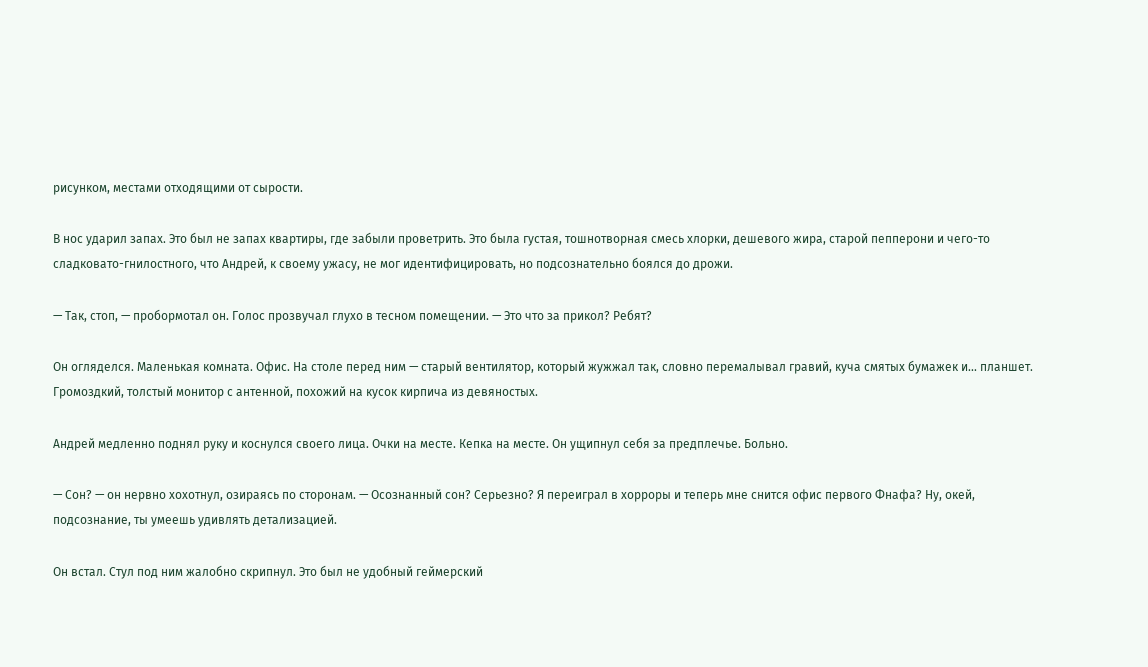рисунком, местами отходящими от сырости.

В нос ударил запах. Это был не запах квартиры, где забыли проветрить. Это была густая, тошнотворная смесь хлорки, дешевого жира, старой пепперони и чего-то сладковато-гнилостного, что Андрей, к своему ужасу, не мог идентифицировать, но подсознательно боялся до дрожи.

— Так, стоп, — пробормотал он. Голос прозвучал глухо в тесном помещении. — Это что за прикол? Ребят?

Он огляделся. Маленькая комната. Офис. На столе перед ним — старый вентилятор, который жужжал так, словно перемалывал гравий, куча смятых бумажек и... планшет. Громоздкий, толстый монитор с антенной, похожий на кусок кирпича из девяностых.

Андрей медленно поднял руку и коснулся своего лица. Очки на месте. Кепка на месте. Он ущипнул себя за предплечье. Больно.

— Сон? — он нервно хохотнул, озираясь по сторонам. — Осознанный сон? Серьезно? Я переиграл в хорроры и теперь мне снится офис первого Фнафа? Ну, окей, подсознание, ты умеешь удивлять детализацией.

Он встал. Стул под ним жалобно скрипнул. Это был не удобный геймерский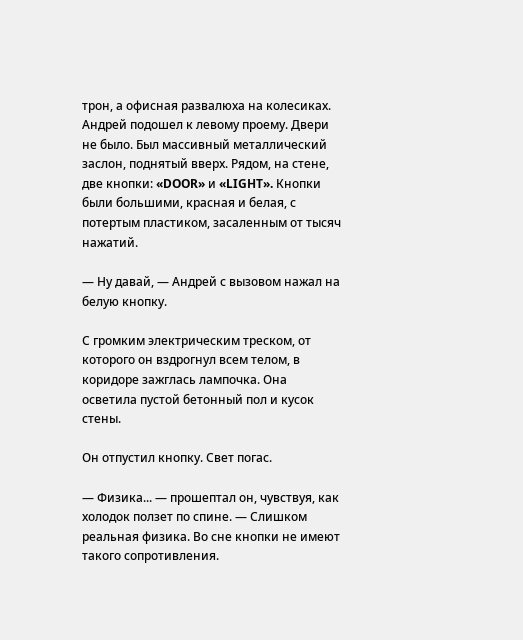трон, а офисная развалюха на колесиках. Андрей подошел к левому проему. Двери не было. Был массивный металлический заслон, поднятый вверх. Рядом, на стене, две кнопки: «DOOR» и «LIGHT». Кнопки были большими, красная и белая, с потертым пластиком, засаленным от тысяч нажатий.

— Ну давай, — Андрей с вызовом нажал на белую кнопку.

С громким электрическим треском, от которого он вздрогнул всем телом, в коридоре зажглась лампочка. Она осветила пустой бетонный пол и кусок стены.

Он отпустил кнопку. Свет погас.

— Физика... — прошептал он, чувствуя, как холодок ползет по спине. — Слишком реальная физика. Во сне кнопки не имеют такого сопротивления.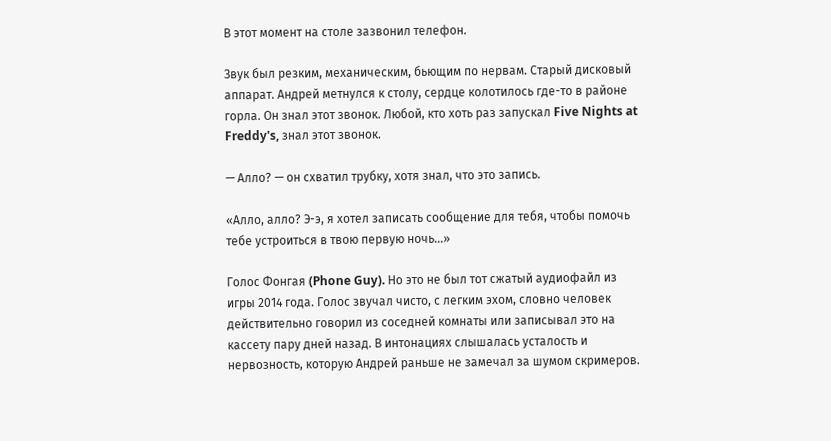В этот момент на столе зазвонил телефон.

Звук был резким, механическим, бьющим по нервам. Старый дисковый аппарат. Андрей метнулся к столу, сердце колотилось где-то в районе горла. Он знал этот звонок. Любой, кто хоть раз запускал Five Nights at Freddy's, знал этот звонок.

— Алло? — он схватил трубку, хотя знал, что это запись.

«Алло, алло? Э-э, я хотел записать сообщение для тебя, чтобы помочь тебе устроиться в твою первую ночь...»

Голос Фонгая (Phone Guy). Но это не был тот сжатый аудиофайл из игры 2014 года. Голос звучал чисто, с легким эхом, словно человек действительно говорил из соседней комнаты или записывал это на кассету пару дней назад. В интонациях слышалась усталость и нервозность, которую Андрей раньше не замечал за шумом скримеров.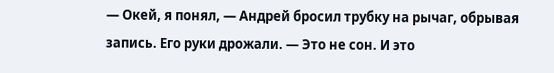— Окей, я понял, — Андрей бросил трубку на рычаг, обрывая запись. Его руки дрожали. — Это не сон. И это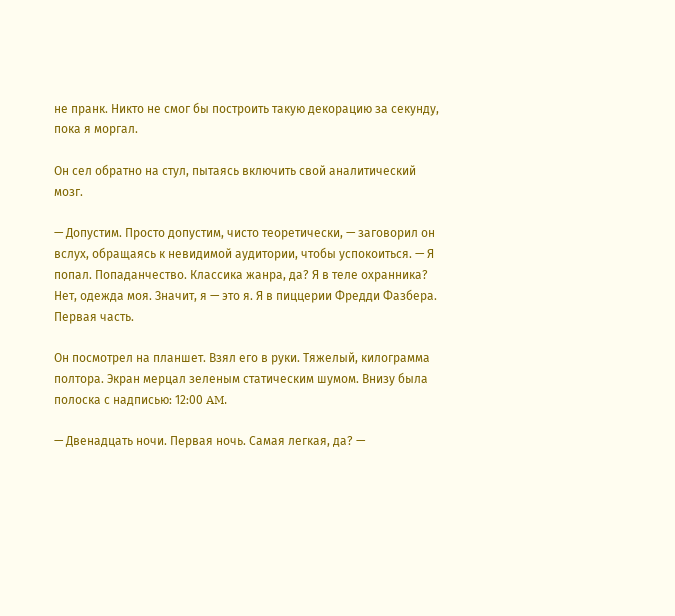не пранк. Никто не смог бы построить такую декорацию за секунду, пока я моргал.

Он сел обратно на стул, пытаясь включить свой аналитический мозг.

— Допустим. Просто допустим, чисто теоретически, — заговорил он вслух, обращаясь к невидимой аудитории, чтобы успокоиться. — Я попал. Попаданчество. Классика жанра, да? Я в теле охранника? Нет, одежда моя. Значит, я — это я. Я в пиццерии Фредди Фазбера. Первая часть.

Он посмотрел на планшет. Взял его в руки. Тяжелый, килограмма полтора. Экран мерцал зеленым статическим шумом. Внизу была полоска с надписью: 12:00 AM.

— Двенадцать ночи. Первая ночь. Самая легкая, да? —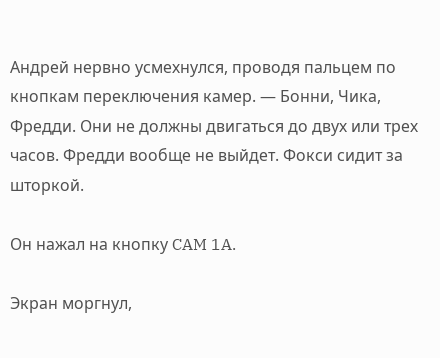Андрей нервно усмехнулся, проводя пальцем по кнопкам переключения камер. — Бонни, Чика, Фредди. Они не должны двигаться до двух или трех часов. Фредди вообще не выйдет. Фокси сидит за шторкой.

Он нажал на кнопку CAM 1A.

Экран моргнул,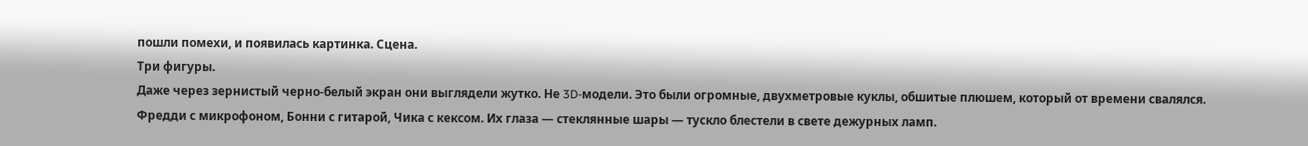пошли помехи, и появилась картинка. Сцена.
Три фигуры.
Даже через зернистый черно-белый экран они выглядели жутко. Не 3D-модели. Это были огромные, двухметровые куклы, обшитые плюшем, который от времени свалялся. Фредди с микрофоном, Бонни с гитарой, Чика с кексом. Их глаза — стеклянные шары — тускло блестели в свете дежурных ламп.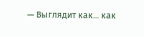— Выглядит как... как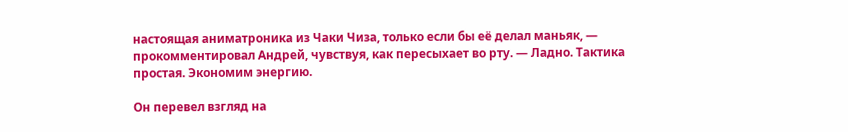настоящая аниматроника из Чаки Чиза, только если бы её делал маньяк, — прокомментировал Андрей, чувствуя, как пересыхает во рту. — Ладно. Тактика простая. Экономим энергию.

Он перевел взгляд на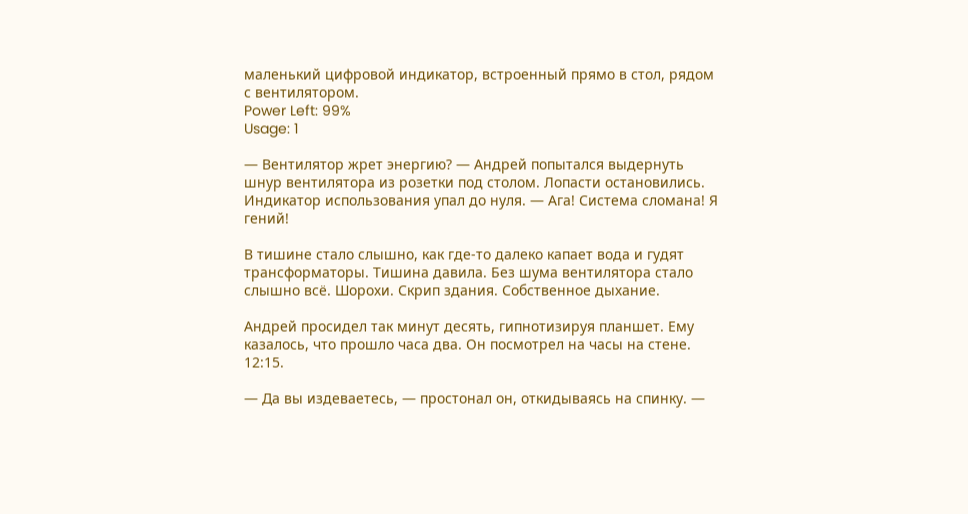маленький цифровой индикатор, встроенный прямо в стол, рядом с вентилятором.
Power Left: 99%
Usage: 1

— Вентилятор жрет энергию? — Андрей попытался выдернуть шнур вентилятора из розетки под столом. Лопасти остановились. Индикатор использования упал до нуля. — Ага! Система сломана! Я гений!

В тишине стало слышно, как где-то далеко капает вода и гудят трансформаторы. Тишина давила. Без шума вентилятора стало слышно всё. Шорохи. Скрип здания. Собственное дыхание.

Андрей просидел так минут десять, гипнотизируя планшет. Ему казалось, что прошло часа два. Он посмотрел на часы на стене. 12:15.

— Да вы издеваетесь, — простонал он, откидываясь на спинку. —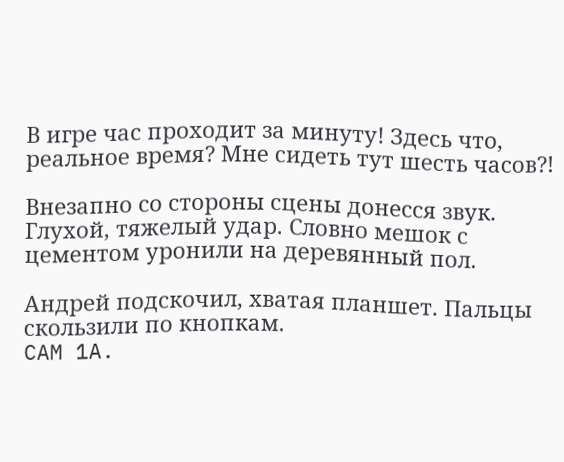В игре час проходит за минуту! Здесь что, реальное время? Мне сидеть тут шесть часов?!

Внезапно со стороны сцены донесся звук. Глухой, тяжелый удар. Словно мешок с цементом уронили на деревянный пол.

Андрей подскочил, хватая планшет. Пальцы скользили по кнопкам.
CAM 1A.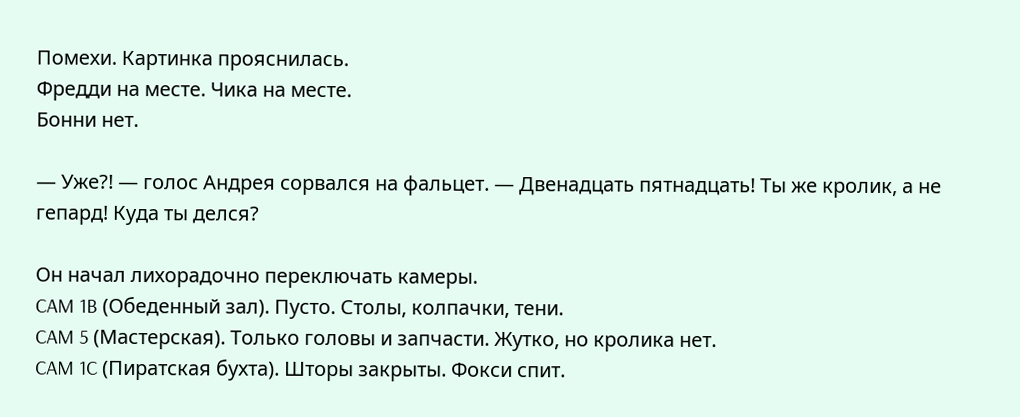Помехи. Картинка прояснилась.
Фредди на месте. Чика на месте.
Бонни нет.

— Уже?! — голос Андрея сорвался на фальцет. — Двенадцать пятнадцать! Ты же кролик, а не гепард! Куда ты делся?

Он начал лихорадочно переключать камеры.
CAM 1B (Обеденный зал). Пусто. Столы, колпачки, тени.
CAM 5 (Мастерская). Только головы и запчасти. Жутко, но кролика нет.
CAM 1C (Пиратская бухта). Шторы закрыты. Фокси спит.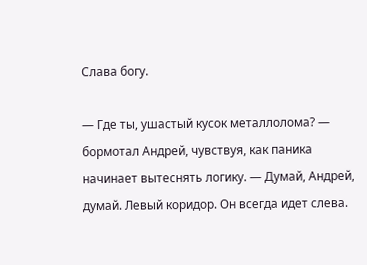Слава богу.

— Где ты, ушастый кусок металлолома? — бормотал Андрей, чувствуя, как паника начинает вытеснять логику. — Думай, Андрей, думай. Левый коридор. Он всегда идет слева.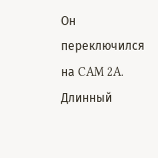Он переключился на CAM 2A. Длинный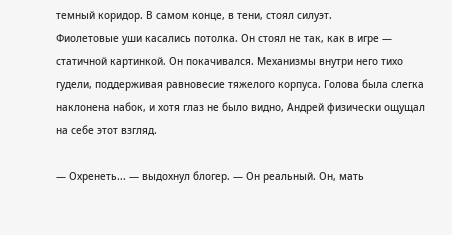темный коридор. В самом конце, в тени, стоял силуэт.
Фиолетовые уши касались потолка. Он стоял не так, как в игре — статичной картинкой. Он покачивался. Механизмы внутри него тихо гудели, поддерживая равновесие тяжелого корпуса. Голова была слегка наклонена набок, и хотя глаз не было видно, Андрей физически ощущал на себе этот взгляд.

— Охренеть... — выдохнул блогер. — Он реальный. Он, мать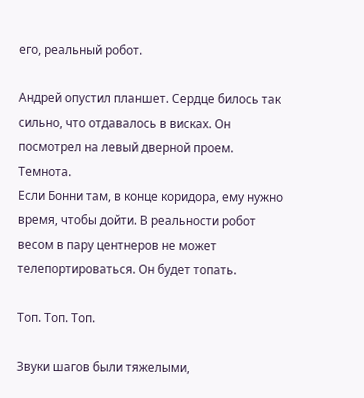его, реальный робот.

Андрей опустил планшет. Сердце билось так сильно, что отдавалось в висках. Он посмотрел на левый дверной проем. Темнота.
Если Бонни там, в конце коридора, ему нужно время, чтобы дойти. В реальности робот весом в пару центнеров не может телепортироваться. Он будет топать.

Топ. Топ. Топ.

Звуки шагов были тяжелыми,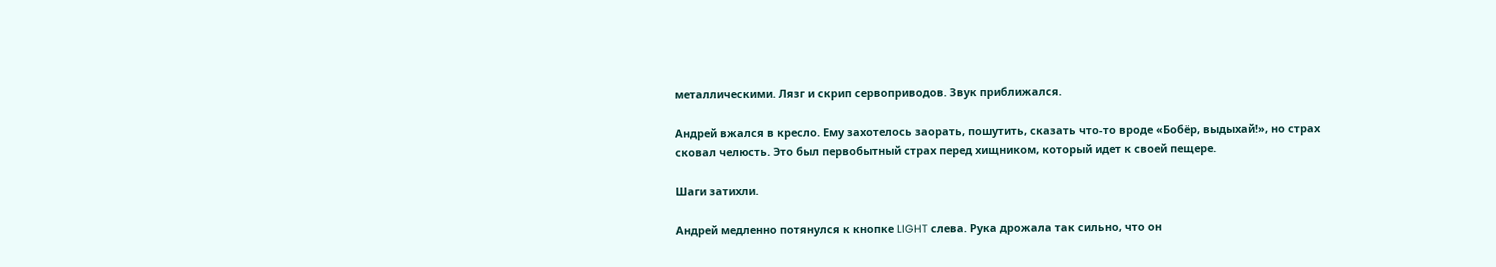металлическими. Лязг и скрип сервоприводов. Звук приближался.

Андрей вжался в кресло. Ему захотелось заорать, пошутить, сказать что-то вроде «Бобёр, выдыхай!», но страх сковал челюсть. Это был первобытный страх перед хищником, который идет к своей пещере.

Шаги затихли.

Андрей медленно потянулся к кнопке LIGHT слева. Рука дрожала так сильно, что он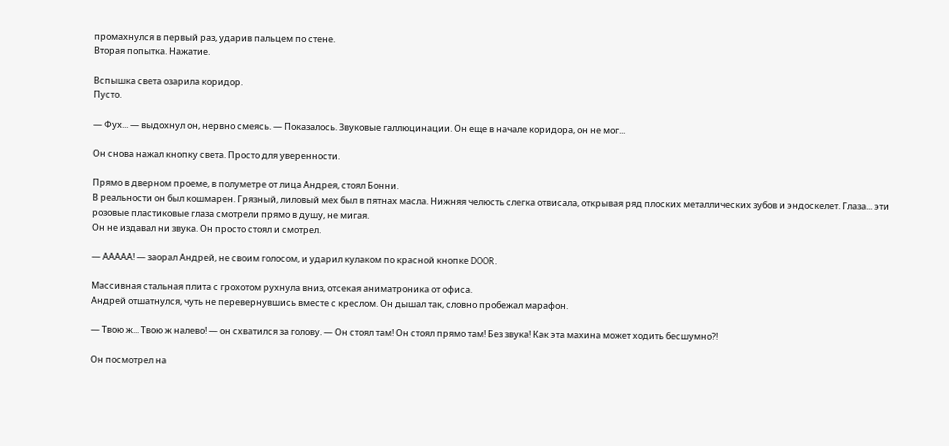промахнулся в первый раз, ударив пальцем по стене.
Вторая попытка. Нажатие.

Вспышка света озарила коридор.
Пусто.

— Фух... — выдохнул он, нервно смеясь. — Показалось. Звуковые галлюцинации. Он еще в начале коридора, он не мог...

Он снова нажал кнопку света. Просто для уверенности.

Прямо в дверном проеме, в полуметре от лица Андрея, стоял Бонни.
В реальности он был кошмарен. Грязный, лиловый мех был в пятнах масла. Нижняя челюсть слегка отвисала, открывая ряд плоских металлических зубов и эндоскелет. Глаза... эти розовые пластиковые глаза смотрели прямо в душу, не мигая.
Он не издавал ни звука. Он просто стоял и смотрел.

— ААААА! — заорал Андрей, не своим голосом, и ударил кулаком по красной кнопке DOOR.

Массивная стальная плита с грохотом рухнула вниз, отсекая аниматроника от офиса.
Андрей отшатнулся, чуть не перевернувшись вместе с креслом. Он дышал так, словно пробежал марафон.

— Твою ж... Твою ж налево! — он схватился за голову. — Он стоял там! Он стоял прямо там! Без звука! Как эта махина может ходить бесшумно?!

Он посмотрел на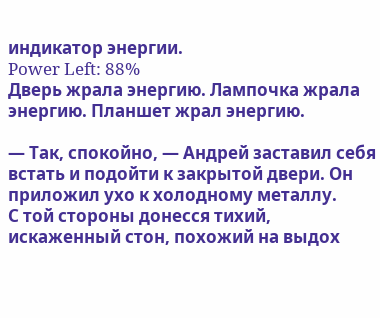индикатор энергии.
Power Left: 88%
Дверь жрала энергию. Лампочка жрала энергию. Планшет жрал энергию.

— Так, спокойно, — Андрей заставил себя встать и подойти к закрытой двери. Он приложил ухо к холодному металлу.
С той стороны донесся тихий, искаженный стон, похожий на выдох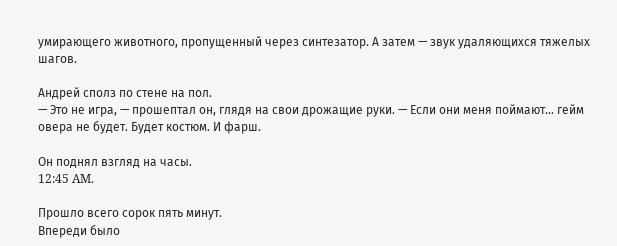умирающего животного, пропущенный через синтезатор. А затем — звук удаляющихся тяжелых шагов.

Андрей сполз по стене на пол.
— Это не игра, — прошептал он, глядя на свои дрожащие руки. — Если они меня поймают... гейм овера не будет. Будет костюм. И фарш.

Он поднял взгляд на часы.
12:45 AM.

Прошло всего сорок пять минут.
Впереди было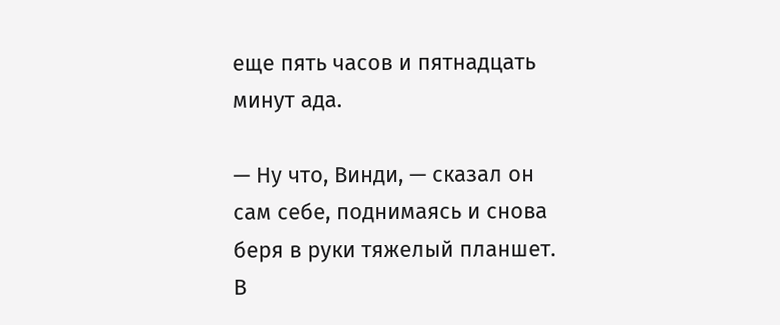еще пять часов и пятнадцать минут ада.

— Ну что, Винди, — сказал он сам себе, поднимаясь и снова беря в руки тяжелый планшет. В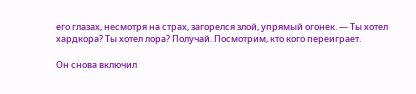его глазах, несмотря на страх, загорелся злой, упрямый огонек. — Ты хотел хардкора? Ты хотел лора? Получай. Посмотрим, кто кого переиграет.

Он снова включил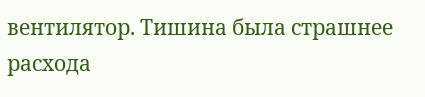вентилятор. Тишина была страшнее расхода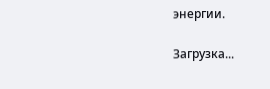энергии.

Загрузка...